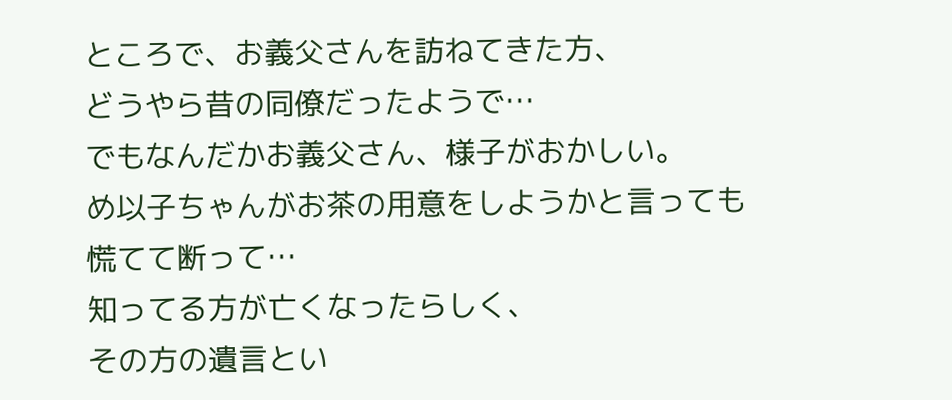ところで、お義父さんを訪ねてきた方、
どうやら昔の同僚だったようで…
でもなんだかお義父さん、様子がおかしい。
め以子ちゃんがお茶の用意をしようかと言っても
慌てて断って…
知ってる方が亡くなったらしく、
その方の遺言とい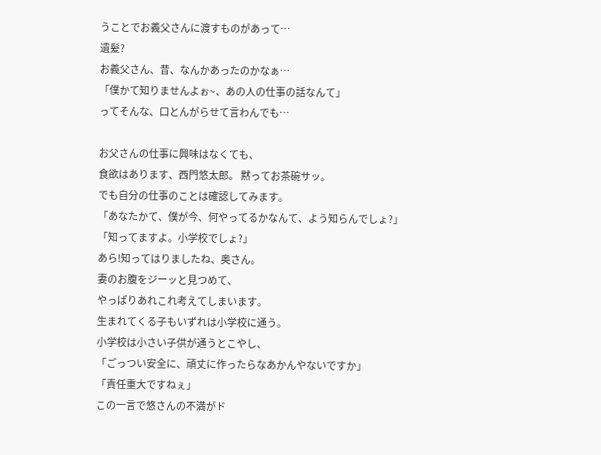うことでお義父さんに渡すものがあって…
遺髪?
お義父さん、昔、なんかあったのかなぁ…
「僕かて知りませんよぉ~、あの人の仕事の話なんて」
ってそんな、口とんがらせて言わんでも…

お父さんの仕事に興味はなくても、
食欲はあります、西門悠太郎。 黙ってお茶碗サッ。
でも自分の仕事のことは確認してみます。
「あなたかて、僕が今、何やってるかなんて、よう知らんでしょ?」
「知ってますよ。小学校でしょ?」
あら!知ってはりましたね、奥さん。
妻のお腹をジーッと見つめて、
やっぱりあれこれ考えてしまいます。
生まれてくる子もいずれは小学校に通う。
小学校は小さい子供が通うとこやし、
「ごっつい安全に、頑丈に作ったらなあかんやないですか」
「責任重大ですねぇ」
この一言で悠さんの不満がド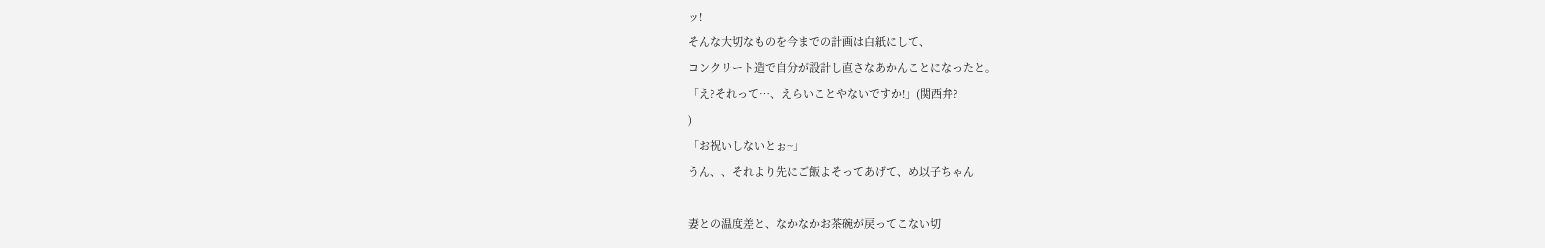ッ!
そんな大切なものを今までの計画は白紙にして、
コンクリート造で自分が設計し直さなあかんことになったと。
「え?それって…、えらいことやないですか!」(関西弁?
)
「お祝いしないとぉ~」
うん、、それより先にご飯よそってあげて、め以子ちゃん

妻との温度差と、なかなかお茶碗が戻ってこない切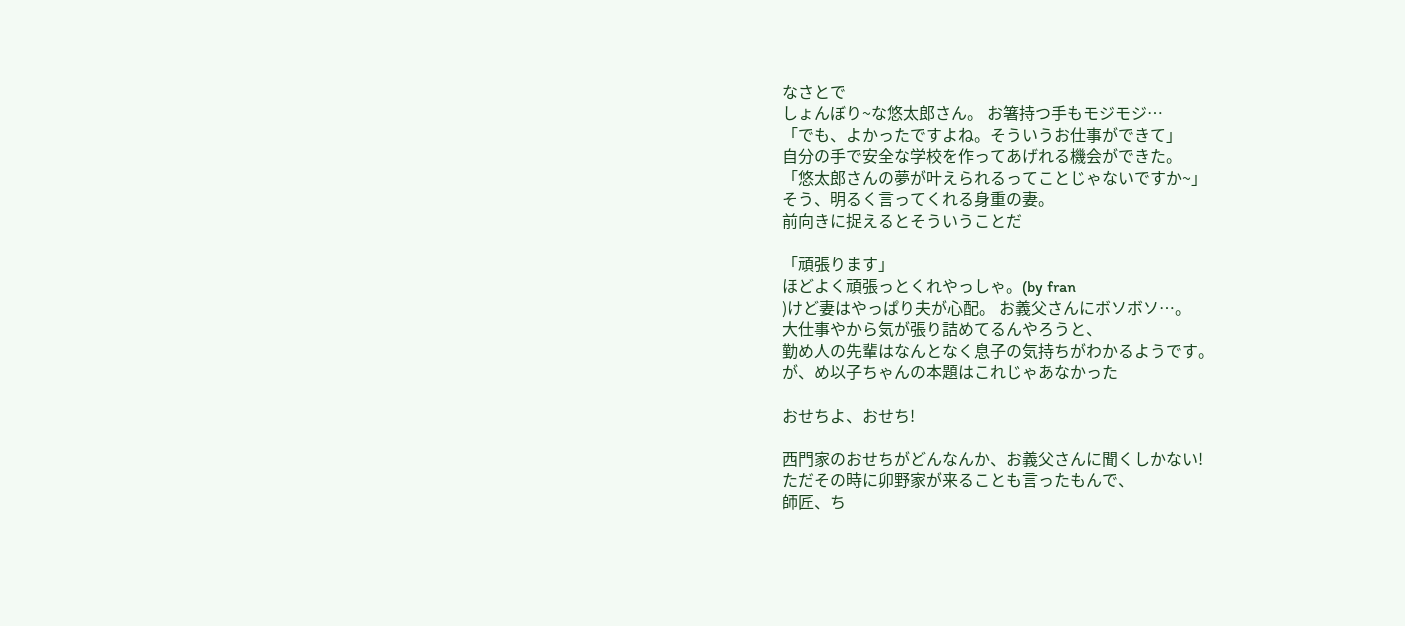なさとで
しょんぼり~な悠太郎さん。 お箸持つ手もモジモジ…
「でも、よかったですよね。そういうお仕事ができて」
自分の手で安全な学校を作ってあげれる機会ができた。
「悠太郎さんの夢が叶えられるってことじゃないですか~」
そう、明るく言ってくれる身重の妻。
前向きに捉えるとそういうことだ

「頑張ります」
ほどよく頑張っとくれやっしゃ。(by fran
)けど妻はやっぱり夫が心配。 お義父さんにボソボソ…。
大仕事やから気が張り詰めてるんやろうと、
勤め人の先輩はなんとなく息子の気持ちがわかるようです。
が、め以子ちゃんの本題はこれじゃあなかった

おせちよ、おせち!

西門家のおせちがどんなんか、お義父さんに聞くしかない!
ただその時に卯野家が来ることも言ったもんで、
師匠、ち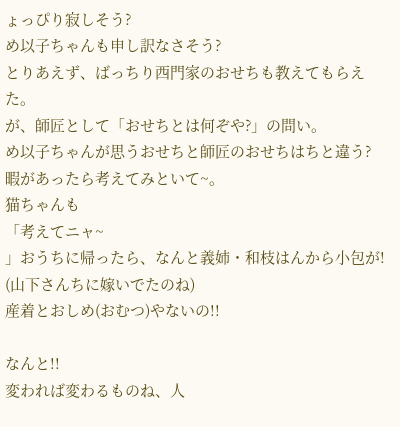ょっぴり寂しそう?
め以子ちゃんも申し訳なさそう?
とりあえず、ばっちり西門家のおせちも教えてもらえた。
が、師匠として「おせちとは何ぞや?」の問い。
め以子ちゃんが思うおせちと師匠のおせちはちと違う?
暇があったら考えてみといて~。
猫ちゃんも
「考えてニャ~
」おうちに帰ったら、なんと義姉・和枝はんから小包が!
(山下さんちに嫁いでたのね)
産着とおしめ(おむつ)やないの!!

なんと!!
変われば変わるものね、人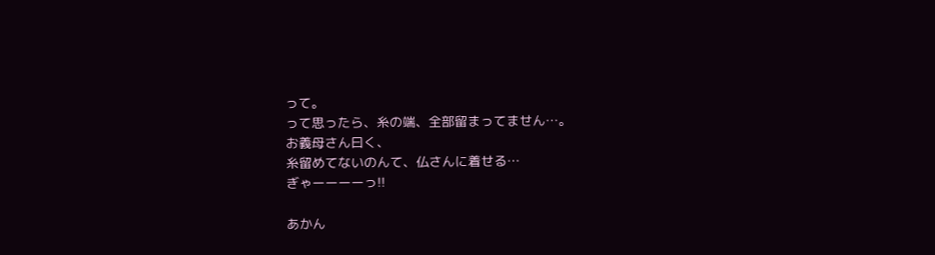って。
って思ったら、糸の端、全部留まってません…。
お義母さん曰く、
糸留めてないのんて、仏さんに着せる…
ぎゃーーーーっ!!

あかん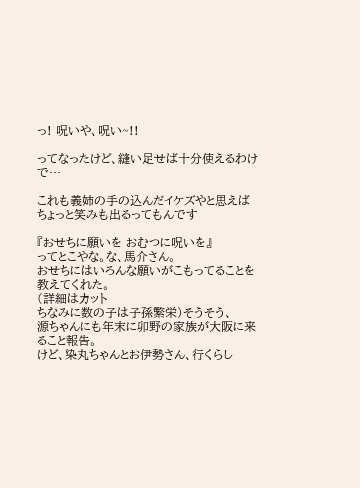っ! 呪いや、呪い~!!

ってなったけど、縫い足せば十分使えるわけで…

これも義姉の手の込んだイケズやと思えば
ちょっと笑みも出るってもんです

『おせちに願いを おむつに呪いを』
ってとこやな。な、馬介さん。
おせちにはいろんな願いがこもってることを教えてくれた。
(詳細はカット
ちなみに数の子は子孫繁栄)そうそう、
源ちゃんにも年末に卯野の家族が大阪に来ること報告。
けど、染丸ちゃんとお伊勢さん、行くらし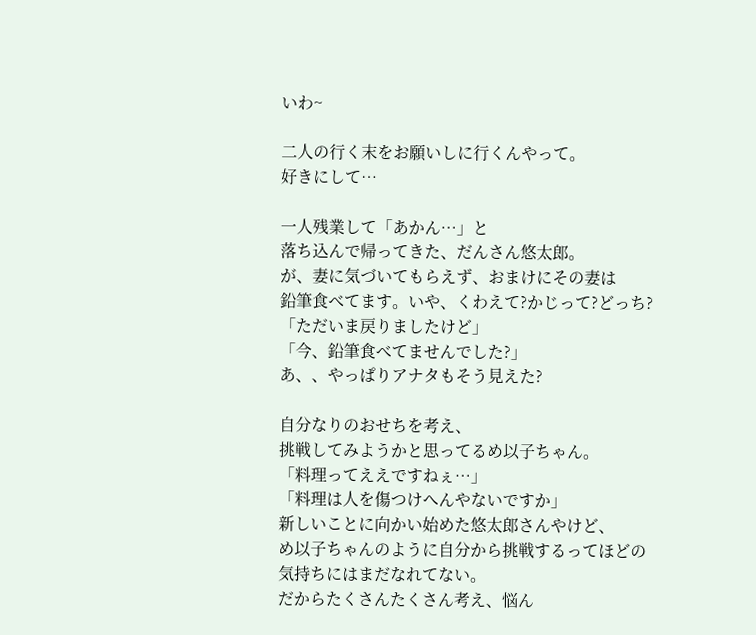いわ~

二人の行く末をお願いしに行くんやって。
好きにして…

一人残業して「あかん…」と
落ち込んで帰ってきた、だんさん悠太郎。
が、妻に気づいてもらえず、おまけにその妻は
鉛筆食べてます。いや、くわえて?かじって?どっち?
「ただいま戻りましたけど」
「今、鉛筆食べてませんでした?」
あ、、やっぱりアナタもそう見えた?

自分なりのおせちを考え、
挑戦してみようかと思ってるめ以子ちゃん。
「料理ってええですねぇ…」
「料理は人を傷つけへんやないですか」
新しいことに向かい始めた悠太郎さんやけど、
め以子ちゃんのように自分から挑戦するってほどの
気持ちにはまだなれてない。
だからたくさんたくさん考え、悩ん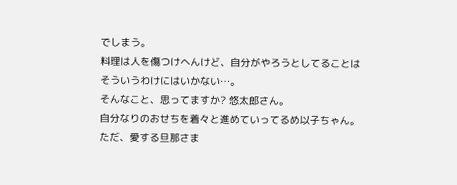でしまう。
料理は人を傷つけへんけど、自分がやろうとしてることは
そういうわけにはいかない…。
そんなこと、思ってますか? 悠太郎さん。
自分なりのおせちを着々と進めていってるめ以子ちゃん。
ただ、愛する旦那さま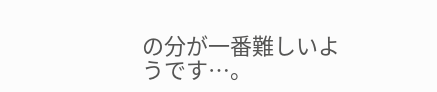の分が一番難しいようです…。